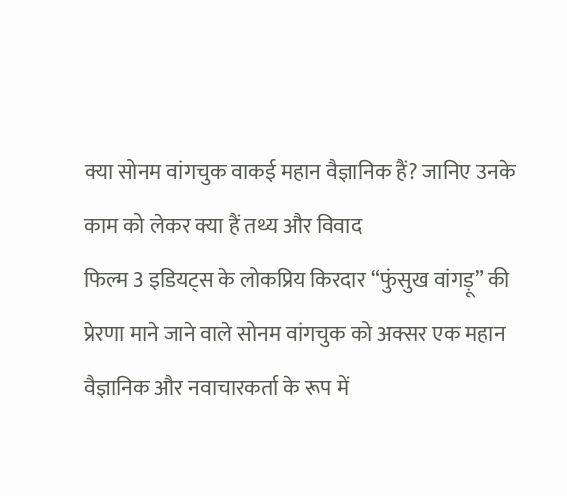क्या सोनम वांगचुक वाकई महान वैज्ञानिक हैं? जानिए उनके काम को लेकर क्या हैं तथ्य और विवाद
फिल्म 3 इडियट्स के लोकप्रिय किरदार “फुंसुख वांगड़ू” की प्रेरणा माने जाने वाले सोनम वांगचुक को अक्सर एक महान वैज्ञानिक और नवाचारकर्ता के रूप में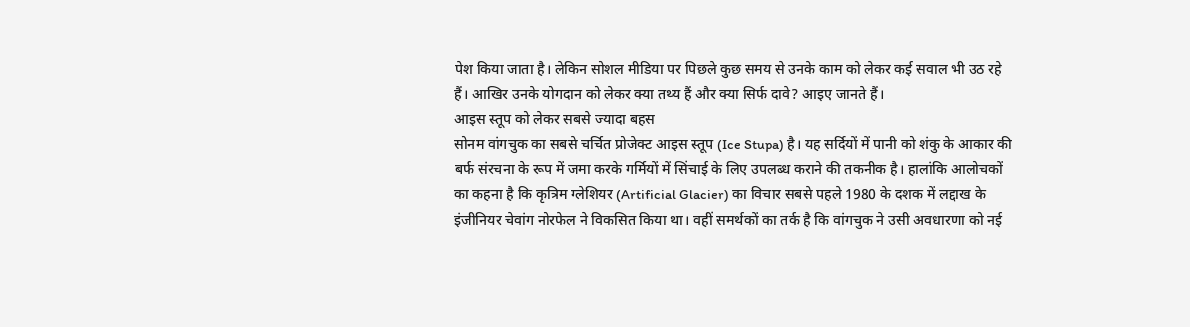पेश किया जाता है। लेकिन सोशल मीडिया पर पिछले कुछ समय से उनके काम को लेकर कई सवाल भी उठ रहे हैं। आखिर उनके योगदान को लेकर क्या तथ्य हैं और क्या सिर्फ दावे? आइए जानते हैं।
आइस स्तूप को लेकर सबसे ज्यादा बहस
सोनम वांगचुक का सबसे चर्चित प्रोजेक्ट आइस स्तूप (Ice Stupa) है। यह सर्दियों में पानी को शंकु के आकार की बर्फ संरचना के रूप में जमा करके गर्मियों में सिंचाई के लिए उपलब्ध कराने की तकनीक है। हालांकि आलोचकों का कहना है कि कृत्रिम ग्लेशियर (Artificial Glacier) का विचार सबसे पहले 1980 के दशक में लद्दाख के इंजीनियर चेवांग नोरफेल ने विकसित किया था। वहीं समर्थकों का तर्क है कि वांगचुक ने उसी अवधारणा को नई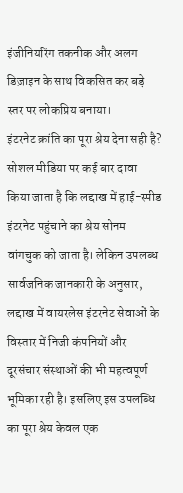इंजीनियरिंग तकनीक और अलग डिज़ाइन के साथ विकसित कर बड़े स्तर पर लोकप्रिय बनाया।
इंटरनेट क्रांति का पूरा श्रेय देना सही है?
सोशल मीडिया पर कई बार दावा किया जाता है कि लद्दाख में हाई-स्पीड इंटरनेट पहुंचाने का श्रेय सोनम वांगचुक को जाता है। लेकिन उपलब्ध सार्वजनिक जानकारी के अनुसार, लद्दाख में वायरलेस इंटरनेट सेवाओं के विस्तार में निजी कंपनियों और दूरसंचार संस्थाओं की भी महत्वपूर्ण भूमिका रही है। इसलिए इस उपलब्धि का पूरा श्रेय केवल एक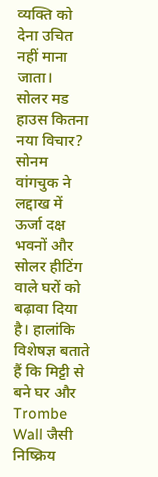व्यक्ति को देना उचित नहीं माना जाता।
सोलर मड हाउस कितना नया विचार?
सोनम वांगचुक ने लद्दाख में ऊर्जा दक्ष भवनों और सोलर हीटिंग वाले घरों को बढ़ावा दिया है। हालांकि विशेषज्ञ बताते हैं कि मिट्टी से बने घर और Trombe Wall जैसी निष्क्रिय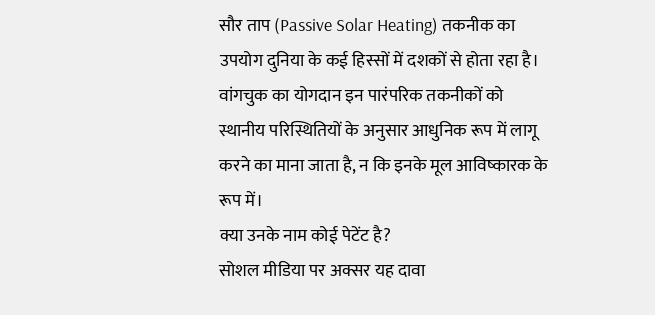सौर ताप (Passive Solar Heating) तकनीक का उपयोग दुनिया के कई हिस्सों में दशकों से होता रहा है। वांगचुक का योगदान इन पारंपरिक तकनीकों को स्थानीय परिस्थितियों के अनुसार आधुनिक रूप में लागू करने का माना जाता है, न कि इनके मूल आविष्कारक के रूप में।
क्या उनके नाम कोई पेटेंट है?
सोशल मीडिया पर अक्सर यह दावा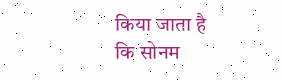किया जाता है कि सोनम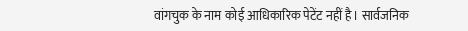वांगचुक के नाम कोई आधिकारिक पेटेंट नहीं है। सार्वजनिक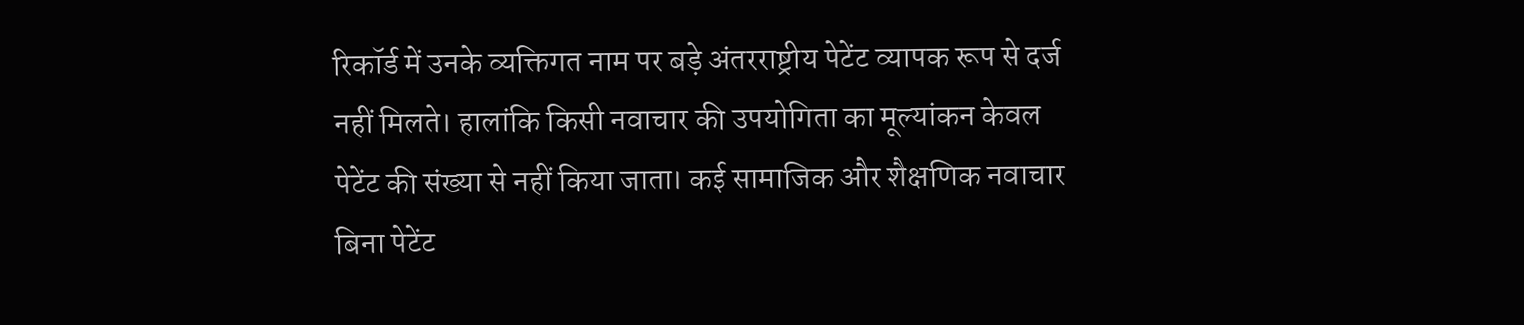रिकॉर्ड में उनके व्यक्तिगत नाम पर बड़े अंतरराष्ट्रीय पेटेंट व्यापक रूप से दर्ज नहीं मिलते। हालांकि किसी नवाचार की उपयोगिता का मूल्यांकन केवल पेटेंट की संख्या से नहीं किया जाता। कई सामाजिक और शैक्षणिक नवाचार बिना पेटेंट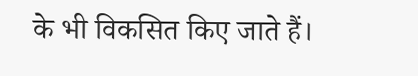के भी विकसित किए जाते हैं।